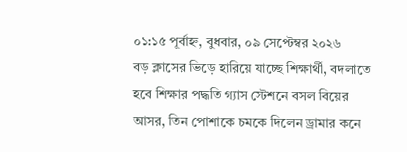০১:১৫ পূর্বাহ্ন, বুধবার, ০৯ সেপ্টেম্বর ২০২৬
বড় ক্লাসের ভিড়ে হারিয়ে যাচ্ছে শিক্ষার্থী, বদলাতে হবে শিক্ষার পদ্ধতি গ্যাস স্টেশনে বসল বিয়ের আসর, তিন পোশাকে চমকে দিলেন ড্রামার কনে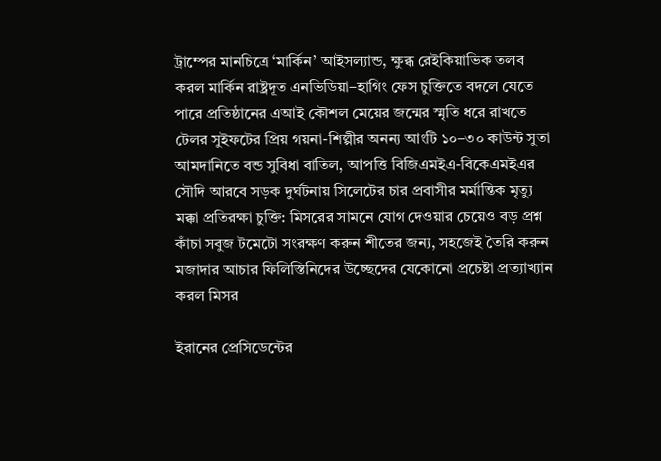ট্রাম্পের মানচিত্রে ‘মার্কিন’ আইসল্যান্ড, ক্ষুব্ধ রেইকিয়াভিক তলব করল মার্কিন রাষ্ট্রদূত এনভিডিয়া–হাগিং ফেস চুক্তিতে বদলে যেতে পারে প্রতিষ্ঠানের এআই কৌশল মেয়ের জন্মের স্মৃতি ধরে রাখতে টেলর সুইফটের প্রিয় গয়না-শিল্পীর অনন্য আংটি ১০–৩০ কাউন্ট সুতা আমদানিতে বন্ড সুবিধা বাতিল, আপত্তি বিজিএমইএ-বিকেএমইএর সৌদি আরবে সড়ক দুর্ঘটনায় সিলেটের চার প্রবাসীর মর্মান্তিক মৃত্যু মক্কা প্রতিরক্ষা চুক্তি: মিসরের সামনে যোগ দেওয়ার চেয়েও বড় প্রশ্ন কাঁচা সবুজ টমেটো সংরক্ষণ করুন শীতের জন্য, সহজেই তৈরি করুন মজাদার আচার ফিলিস্তিনিদের উচ্ছেদের যেকোনো প্রচেষ্টা প্রত্যাখ্যান করল মিসর

ইরানের প্রেসিডেন্টের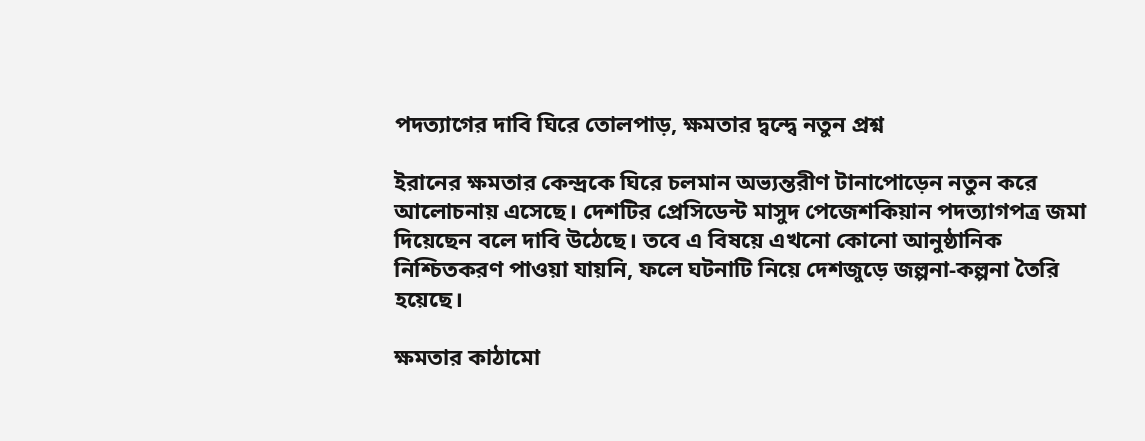পদত্যাগের দাবি ঘিরে তোলপাড়, ক্ষমতার দ্বন্দ্বে নতুন প্রশ্ন

ইরানের ক্ষমতার কেন্দ্রকে ঘিরে চলমান অভ্যন্তরীণ টানাপোড়েন নতুন করে আলোচনায় এসেছে। দেশটির প্রেসিডেন্ট মাসুদ পেজেশকিয়ান পদত্যাগপত্র জমা দিয়েছেন বলে দাবি উঠেছে। তবে এ বিষয়ে এখনো কোনো আনুষ্ঠানিক নিশ্চিতকরণ পাওয়া যায়নি, ফলে ঘটনাটি নিয়ে দেশজুড়ে জল্পনা-কল্পনা তৈরি হয়েছে।

ক্ষমতার কাঠামো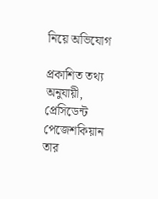নিয়ে অভিযোগ

প্রকাশিত তথ্য অনুযায়ী, প্রেসিডেন্ট পেজেশকিয়ান তার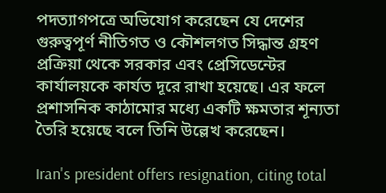পদত্যাগপত্রে অভিযোগ করেছেন যে দেশের গুরুত্বপূর্ণ নীতিগত ও কৌশলগত সিদ্ধান্ত গ্রহণ প্রক্রিয়া থেকে সরকার এবং প্রেসিডেন্টের কার্যালয়কে কার্যত দূরে রাখা হয়েছে। এর ফলে প্রশাসনিক কাঠামোর মধ্যে একটি ক্ষমতার শূন্যতা তৈরি হয়েছে বলে তিনি উল্লেখ করেছেন।

Iran's president offers resignation, citing total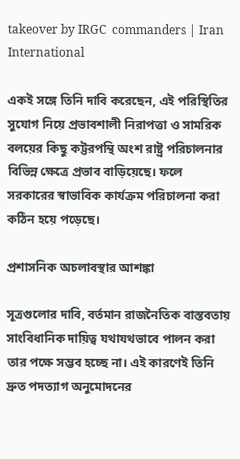takeover by IRGC  commanders | Iran International

একই সঙ্গে তিনি দাবি করেছেন, এই পরিস্থিতির সুযোগ নিয়ে প্রভাবশালী নিরাপত্তা ও সামরিক বলয়ের কিছু কট্টরপন্থি অংশ রাষ্ট্র পরিচালনার বিভিন্ন ক্ষেত্রে প্রভাব বাড়িয়েছে। ফলে সরকারের স্বাভাবিক কার্যক্রম পরিচালনা করা কঠিন হয়ে পড়েছে।

প্রশাসনিক অচলাবস্থার আশঙ্কা

সূত্রগুলোর দাবি, বর্তমান রাজনৈতিক বাস্তবতায় সাংবিধানিক দায়িত্ব যথাযথভাবে পালন করা তার পক্ষে সম্ভব হচ্ছে না। এই কারণেই তিনি দ্রুত পদত্যাগ অনুমোদনের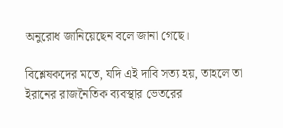অনুরোধ জানিয়েছেন বলে জানা গেছে।

বিশ্লেষকদের মতে, যদি এই দাবি সত্য হয়, তাহলে তা ইরানের রাজনৈতিক ব্যবস্থার ভেতরের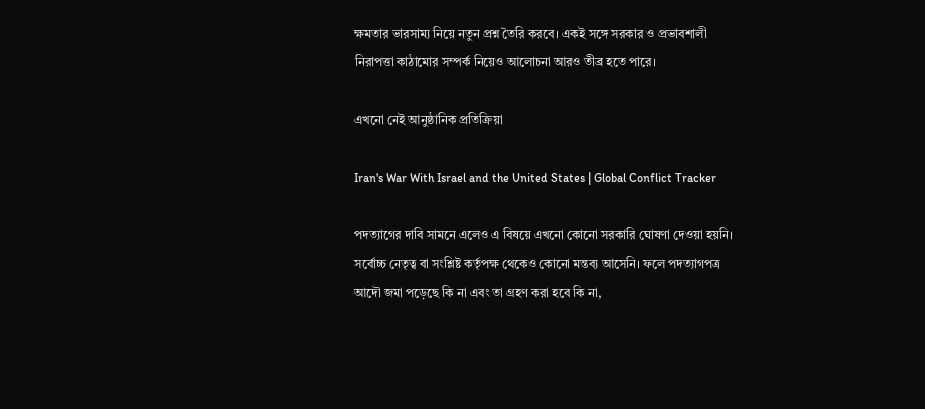ক্ষমতার ভারসাম্য নিয়ে নতুন প্রশ্ন তৈরি করবে। একই সঙ্গে সরকার ও প্রভাবশালী নিরাপত্তা কাঠামোর সম্পর্ক নিয়েও আলোচনা আরও তীব্র হতে পারে।

এখনো নেই আনুষ্ঠানিক প্রতিক্রিয়া

Iran's War With Israel and the United States | Global Conflict Tracker

পদত্যাগের দাবি সামনে এলেও এ বিষয়ে এখনো কোনো সরকারি ঘোষণা দেওয়া হয়নি। সর্বোচ্চ নেতৃত্ব বা সংশ্লিষ্ট কর্তৃপক্ষ থেকেও কোনো মন্তব্য আসেনি। ফলে পদত্যাগপত্র আদৌ জমা পড়েছে কি না এবং তা গ্রহণ করা হবে কি না,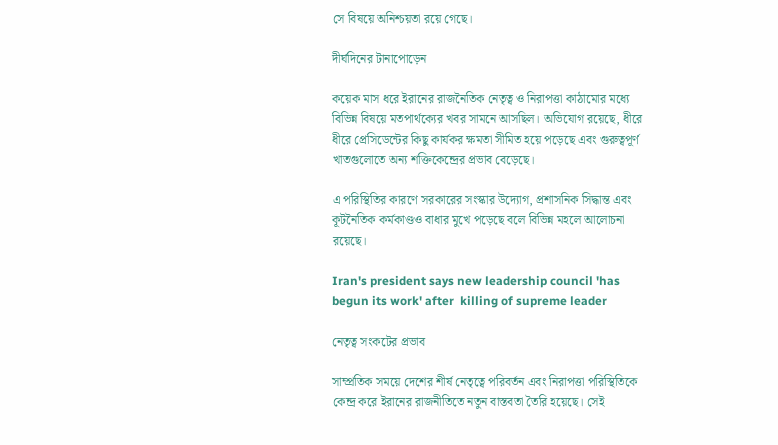সে বিষয়ে অনিশ্চয়তা রয়ে গেছে।

দীর্ঘদিনের টানাপোড়েন

কয়েক মাস ধরে ইরানের রাজনৈতিক নেতৃত্ব ও নিরাপত্তা কাঠামোর মধ্যে বিভিন্ন বিষয়ে মতপার্থক্যের খবর সামনে আসছিল। অভিযোগ রয়েছে, ধীরে ধীরে প্রেসিডেন্টের কিছু কার্যকর ক্ষমতা সীমিত হয়ে পড়েছে এবং গুরুত্বপূর্ণ খাতগুলোতে অন্য শক্তিকেন্দ্রের প্রভাব বেড়েছে।

এ পরিস্থিতির কারণে সরকারের সংস্কার উদ্যোগ, প্রশাসনিক সিদ্ধান্ত এবং কূটনৈতিক কর্মকাণ্ডও বাধার মুখে পড়েছে বলে বিভিন্ন মহলে আলোচনা রয়েছে।

Iran's president says new leadership council 'has begun its work' after  killing of supreme leader

নেতৃত্ব সংকটের প্রভাব

সাম্প্রতিক সময়ে দেশের শীর্ষ নেতৃত্বে পরিবর্তন এবং নিরাপত্তা পরিস্থিতিকে কেন্দ্র করে ইরানের রাজনীতিতে নতুন বাস্তবতা তৈরি হয়েছে। সেই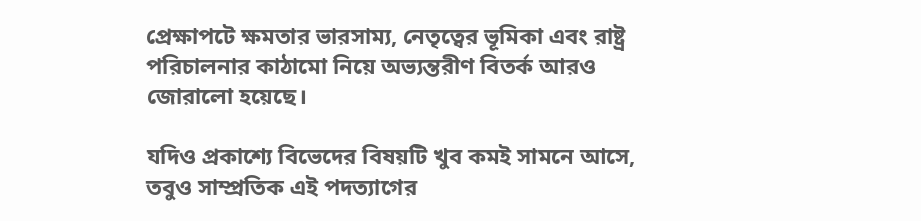প্রেক্ষাপটে ক্ষমতার ভারসাম্য, নেতৃত্বের ভূমিকা এবং রাষ্ট্র পরিচালনার কাঠামো নিয়ে অভ্যন্তরীণ বিতর্ক আরও জোরালো হয়েছে।

যদিও প্রকাশ্যে বিভেদের বিষয়টি খুব কমই সামনে আসে, তবুও সাম্প্রতিক এই পদত্যাগের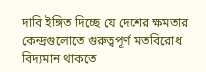দাবি ইঙ্গিত দিচ্ছে যে দেশের ক্ষমতার কেন্দ্রগুলোতে গুরুত্বপূর্ণ মতবিরোধ বিদ্যমান থাকতে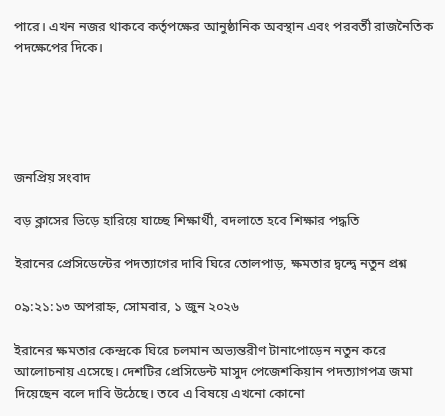পারে। এখন নজর থাকবে কর্তৃপক্ষের আনুষ্ঠানিক অবস্থান এবং পরবর্তী রাজনৈতিক পদক্ষেপের দিকে।





জনপ্রিয় সংবাদ

বড় ক্লাসের ভিড়ে হারিয়ে যাচ্ছে শিক্ষার্থী, বদলাতে হবে শিক্ষার পদ্ধতি

ইরানের প্রেসিডেন্টের পদত্যাগের দাবি ঘিরে তোলপাড়, ক্ষমতার দ্বন্দ্বে নতুন প্রশ্ন

০৯:২১:১৩ অপরাহ্ন, সোমবার, ১ জুন ২০২৬

ইরানের ক্ষমতার কেন্দ্রকে ঘিরে চলমান অভ্যন্তরীণ টানাপোড়েন নতুন করে আলোচনায় এসেছে। দেশটির প্রেসিডেন্ট মাসুদ পেজেশকিয়ান পদত্যাগপত্র জমা দিয়েছেন বলে দাবি উঠেছে। তবে এ বিষয়ে এখনো কোনো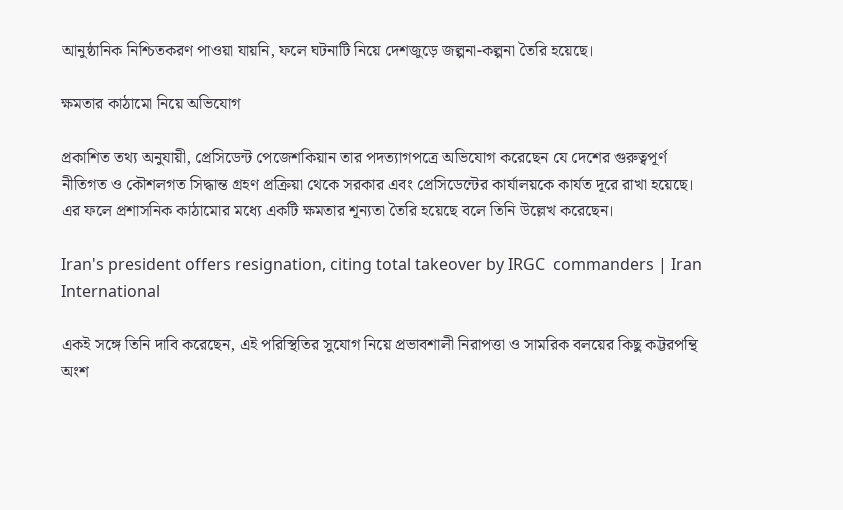আনুষ্ঠানিক নিশ্চিতকরণ পাওয়া যায়নি, ফলে ঘটনাটি নিয়ে দেশজুড়ে জল্পনা-কল্পনা তৈরি হয়েছে।

ক্ষমতার কাঠামো নিয়ে অভিযোগ

প্রকাশিত তথ্য অনুযায়ী, প্রেসিডেন্ট পেজেশকিয়ান তার পদত্যাগপত্রে অভিযোগ করেছেন যে দেশের গুরুত্বপূর্ণ নীতিগত ও কৌশলগত সিদ্ধান্ত গ্রহণ প্রক্রিয়া থেকে সরকার এবং প্রেসিডেন্টের কার্যালয়কে কার্যত দূরে রাখা হয়েছে। এর ফলে প্রশাসনিক কাঠামোর মধ্যে একটি ক্ষমতার শূন্যতা তৈরি হয়েছে বলে তিনি উল্লেখ করেছেন।

Iran's president offers resignation, citing total takeover by IRGC  commanders | Iran International

একই সঙ্গে তিনি দাবি করেছেন, এই পরিস্থিতির সুযোগ নিয়ে প্রভাবশালী নিরাপত্তা ও সামরিক বলয়ের কিছু কট্টরপন্থি অংশ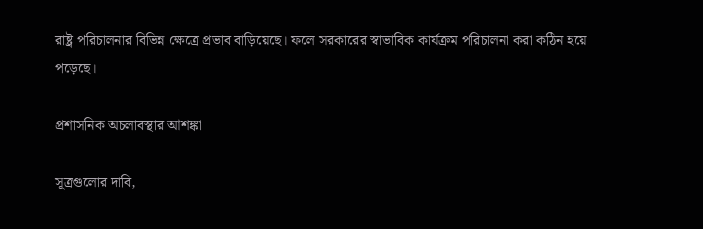রাষ্ট্র পরিচালনার বিভিন্ন ক্ষেত্রে প্রভাব বাড়িয়েছে। ফলে সরকারের স্বাভাবিক কার্যক্রম পরিচালনা করা কঠিন হয়ে পড়েছে।

প্রশাসনিক অচলাবস্থার আশঙ্কা

সূত্রগুলোর দাবি,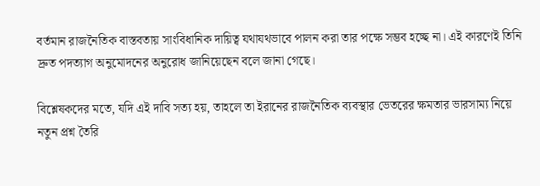বর্তমান রাজনৈতিক বাস্তবতায় সাংবিধানিক দায়িত্ব যথাযথভাবে পালন করা তার পক্ষে সম্ভব হচ্ছে না। এই কারণেই তিনি দ্রুত পদত্যাগ অনুমোদনের অনুরোধ জানিয়েছেন বলে জানা গেছে।

বিশ্লেষকদের মতে, যদি এই দাবি সত্য হয়, তাহলে তা ইরানের রাজনৈতিক ব্যবস্থার ভেতরের ক্ষমতার ভারসাম্য নিয়ে নতুন প্রশ্ন তৈরি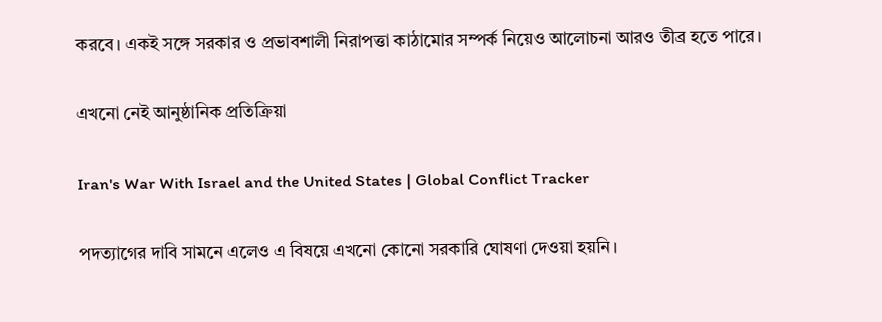করবে। একই সঙ্গে সরকার ও প্রভাবশালী নিরাপত্তা কাঠামোর সম্পর্ক নিয়েও আলোচনা আরও তীব্র হতে পারে।

এখনো নেই আনুষ্ঠানিক প্রতিক্রিয়া

Iran's War With Israel and the United States | Global Conflict Tracker

পদত্যাগের দাবি সামনে এলেও এ বিষয়ে এখনো কোনো সরকারি ঘোষণা দেওয়া হয়নি।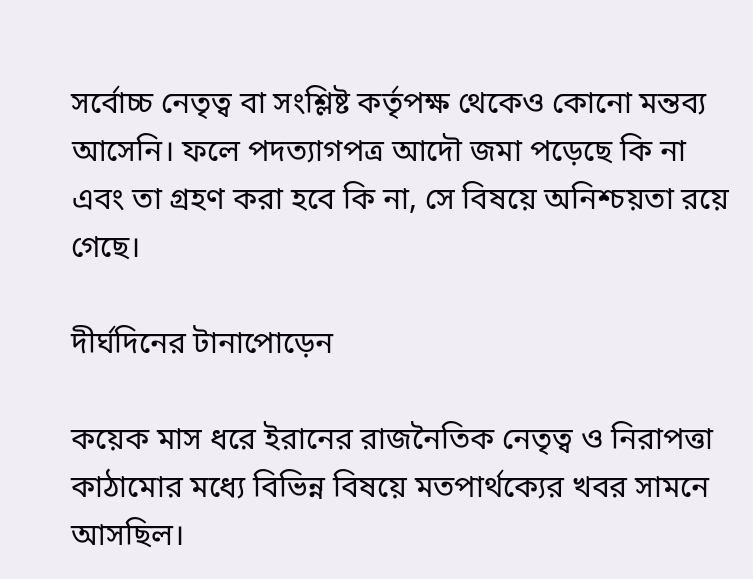সর্বোচ্চ নেতৃত্ব বা সংশ্লিষ্ট কর্তৃপক্ষ থেকেও কোনো মন্তব্য আসেনি। ফলে পদত্যাগপত্র আদৌ জমা পড়েছে কি না এবং তা গ্রহণ করা হবে কি না, সে বিষয়ে অনিশ্চয়তা রয়ে গেছে।

দীর্ঘদিনের টানাপোড়েন

কয়েক মাস ধরে ইরানের রাজনৈতিক নেতৃত্ব ও নিরাপত্তা কাঠামোর মধ্যে বিভিন্ন বিষয়ে মতপার্থক্যের খবর সামনে আসছিল।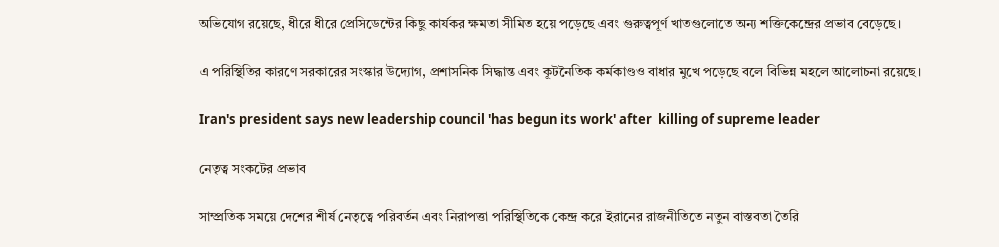অভিযোগ রয়েছে, ধীরে ধীরে প্রেসিডেন্টের কিছু কার্যকর ক্ষমতা সীমিত হয়ে পড়েছে এবং গুরুত্বপূর্ণ খাতগুলোতে অন্য শক্তিকেন্দ্রের প্রভাব বেড়েছে।

এ পরিস্থিতির কারণে সরকারের সংস্কার উদ্যোগ, প্রশাসনিক সিদ্ধান্ত এবং কূটনৈতিক কর্মকাণ্ডও বাধার মুখে পড়েছে বলে বিভিন্ন মহলে আলোচনা রয়েছে।

Iran's president says new leadership council 'has begun its work' after  killing of supreme leader

নেতৃত্ব সংকটের প্রভাব

সাম্প্রতিক সময়ে দেশের শীর্ষ নেতৃত্বে পরিবর্তন এবং নিরাপত্তা পরিস্থিতিকে কেন্দ্র করে ইরানের রাজনীতিতে নতুন বাস্তবতা তৈরি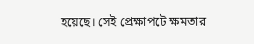হয়েছে। সেই প্রেক্ষাপটে ক্ষমতার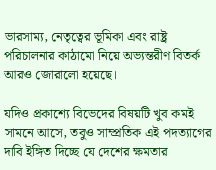ভারসাম্য, নেতৃত্বের ভূমিকা এবং রাষ্ট্র পরিচালনার কাঠামো নিয়ে অভ্যন্তরীণ বিতর্ক আরও জোরালো হয়েছে।

যদিও প্রকাশ্যে বিভেদের বিষয়টি খুব কমই সামনে আসে, তবুও সাম্প্রতিক এই পদত্যাগের দাবি ইঙ্গিত দিচ্ছে যে দেশের ক্ষমতার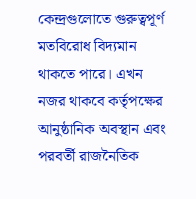কেন্দ্রগুলোতে গুরুত্বপূর্ণ মতবিরোধ বিদ্যমান থাকতে পারে। এখন নজর থাকবে কর্তৃপক্ষের আনুষ্ঠানিক অবস্থান এবং পরবর্তী রাজনৈতিক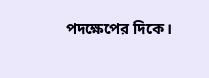পদক্ষেপের দিকে।